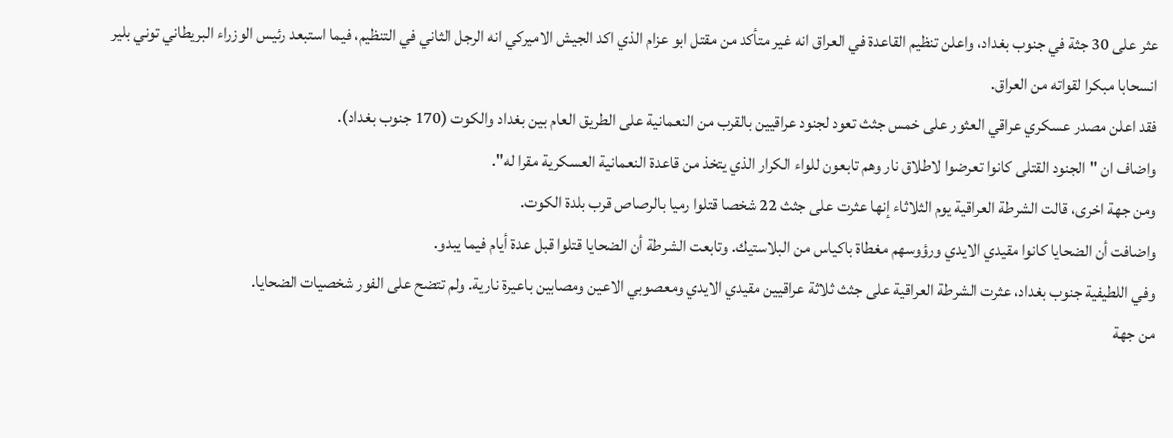عثر على 30 جثة في جنوب بغداد، واعلن تنظيم القاعدة في العراق انه غير متأكد من مقتل ابو عزام الذي اكد الجيش الاميركي انه الرجل الثاني في التنظيم، فيما استبعد رئيس الوزراء البريطاني توني بلير انسحابا مبكرا لقواته من العراق.
فقد اعلن مصدر عسكري عراقي العثور على خمس جثث تعود لجنود عراقيين بالقرب من النعمانية على الطريق العام بين بغداد والكوت (170 جنوب بغداد).
واضاف ان "الجنود القتلى كانوا تعرضوا لاطلاق نار وهم تابعون للواء الكرار الذي يتخذ من قاعدة النعمانية العسكرية مقرا له".
ومن جهة اخرى، قالت الشرطة العراقية يوم الثلاثاء إنها عثرت على جثث 22 شخصا قتلوا رميا بالرصاص قرب بلدة الكوت.
واضافت أن الضحايا كانوا مقيدي الايدي ورؤوسهم مغطاة باكياس من البلاستيك. وتابعت الشرطة أن الضحايا قتلوا قبل عدة أيام فيما يبدو.
وفي اللطيفية جنوب بغداد، عثرت الشرطة العراقية على جثث ثلاثة عراقيين مقيدي الايدي ومعصوبي الاعين ومصابين باعيرة نارية. ولم تتضح على الفور شخصيات الضحايا.
من جهة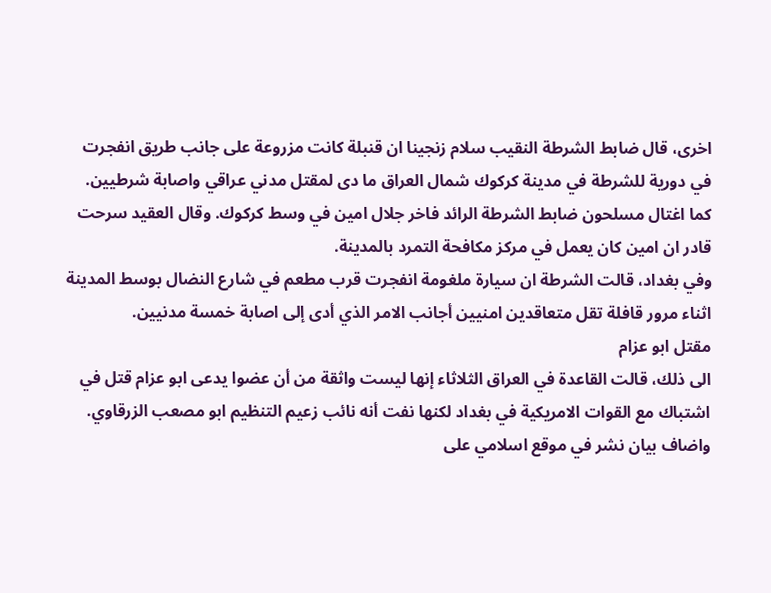اخرى، قال ضابط الشرطة النقيب سلام زنجينا ان قنبلة كانت مزروعة على جانب طريق انفجرت في دورية للشرطة في مدينة كركوك شمال العراق ما دى لمقتل مدني عراقي واصابة شرطيين.
كما اغتال مسلحون ضابط الشرطة الرائد فاخر جلال امين في وسط كركوك. وقال العقيد سرحت قادر ان امين كان يعمل في مركز مكافحة التمرد بالمدينة.
وفي بغداد، قالت الشرطة ان سيارة ملغومة انفجرت قرب مطعم في شارع النضال بوسط المدينة اثناء مرور قافلة تقل متعاقدين امنيين أجانب الامر الذي أدى إلى اصابة خمسة مدنيين.
مقتل ابو عزام
الى ذلك، قالت القاعدة في العراق الثلاثاء إنها ليست واثقة من أن عضوا يدعى ابو عزام قتل في اشتباك مع القوات الامريكية في بغداد لكنها نفت أنه نائب زعيم التنظيم ابو مصعب الزرقاوي.
واضاف بيان نشر في موقع اسلامي على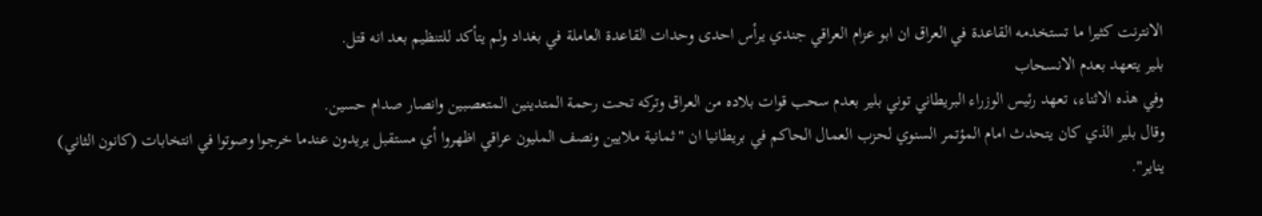الانترنت كثيرا ما تستخدمه القاعدة في العراق ان ابو عزام العراقي جندي يرأس احدى وحدات القاعدة العاملة في بغداد ولم يتأكد للتنظيم بعد انه قتل.
بلير يتعهد بعدم الانسحاب
وفي هذه الاثناء، تعهد رئيس الوزراء البريطاني توني بلير بعدم سحب قوات بلاده من العراق وتركه تحت رحمة المتدينين المتعصبين وانصار صدام حسين.
وقال بلير الذي كان يتحدث امام المؤتمر السنوي لحزب العمال الحاكم في بريطانيا ان "ثمانية ملايين ونصف المليون عراقي اظهروا أي مستقبل يريدون عندما خرجوا وصوتوا في انتخابات (كانون الثاني) يناير".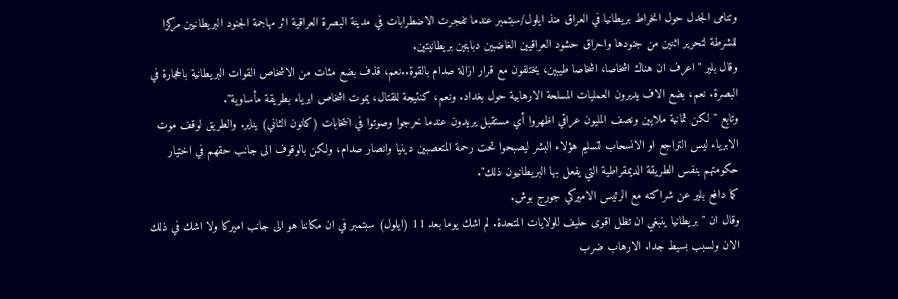وتنامى الجدل حول انخراط بريطانيا في العراق منذ ايلول/سبتمبر عندما تفجرت الاضطرابات في مدينة البصرة العراقية اثر مهاجمة الجنود البريطانيين مركزا للشرطة لتحرير اثنين من جنودها واحراق حشود العراقيين الغاضبين دبابتين بريطانيتين.
وقال بلير "اعرف ان هناك اشخاصا، اشخاصا طيبين، يختلفون مع قرار ازالة صدام بالقوة..نعم، قذف بضع مئات من الاشخاص القوات البريطانية بالحجارة في البصرة. نعم، بضع الاف يديرون العمليات المسلحة الارهابية حول بغداد. ونعم، كنتيجة للقتال، يموت اشخاص ابرياء بطريقة مأساوية".
وتابع "لكن ثمانية ملايين ونصف المليون عراقي اظهروا أي مستقبل يريدون عندما خرجوا وصوتوا في انتخابات (كانون الثاني) يناير. والطريق لوقف موت الابرياء ليس التراجع او الانسحاب لتسليم هؤلاء البشر ليصبحوا تحت رحمة المتعصبين دينيا وانصار صدام، ولكن بالوقوف الى جانب حقهم في اختيار حكومتهم بنفس الطريقة الديمقراطية التي يفعل بها البريطانيون ذلك".
كما دافع بلير عن شراكته مع الرئيس الاميركي جورج بوش.
وقال ان "بريطانيا ينبغي ان تظل اقوى حليف للولايات المتحدة. لم اشك يوما بعد 11 (ايلول) سبتمبر في ان مكاننا هو الى جانب اميركا ولا اشك في ذلك الان ولسبب بسيط جدا. الارهاب ضرب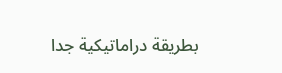بطريقة دراماتيكية جدا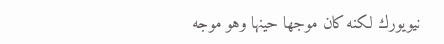نيويورك لكنه كان موجها حينها وهو موجه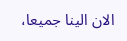الان الينا جميعا،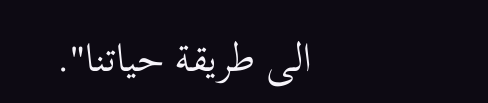الى طريقة حياتنا".